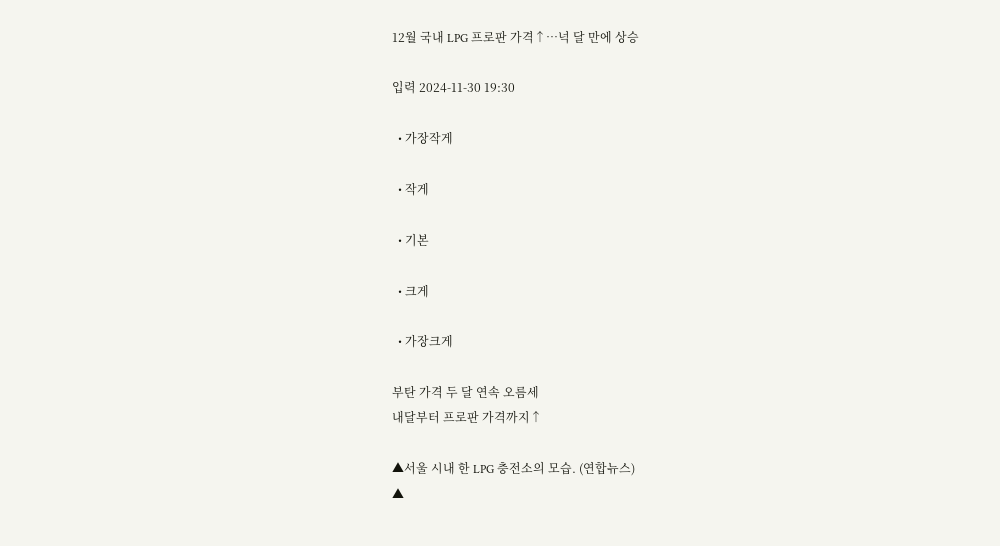12월 국내 LPG 프로판 가격↑…넉 달 만에 상승

입력 2024-11-30 19:30

  • 가장작게

  • 작게

  • 기본

  • 크게

  • 가장크게

부탄 가격 두 달 연속 오름세
내달부터 프로판 가격까지↑

▲서울 시내 한 LPG 충전소의 모습. (연합뉴스)
▲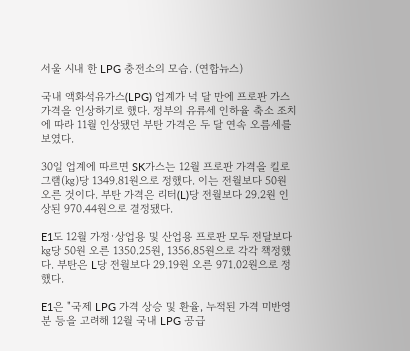서울 시내 한 LPG 충전소의 모습. (연합뉴스)

국내 액화석유가스(LPG) 업계가 넉 달 만에 프로판 가스 가격을 인상하기로 했다. 정부의 유류세 인하율 축소 조치에 따라 11월 인상됐던 부탄 가격은 두 달 연속 오름세를 보였다.

30일 업계에 따르면 SK가스는 12월 프로판 가격을 킬로그램(㎏)당 1349.81원으로 정했다. 이는 전월보다 50원 오른 것이다. 부탄 가격은 리터(L)당 전월보다 29.2원 인상된 970.44원으로 결정됐다.

E1도 12월 가정·상업용 및 산업용 프로판 모두 전달보다 ㎏당 50원 오른 1350.25원, 1356.85원으로 각각 책정했다. 부탄은 L당 전월보다 29.19원 오른 971.02원으로 정했다.

E1은 "국제 LPG 가격 상승 및 환율, 누적된 가격 미반영분 등을 고려해 12월 국내 LPG 공급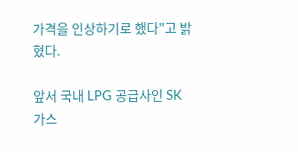가격을 인상하기로 했다"고 밝혔다.

앞서 국내 LPG 공급사인 SK가스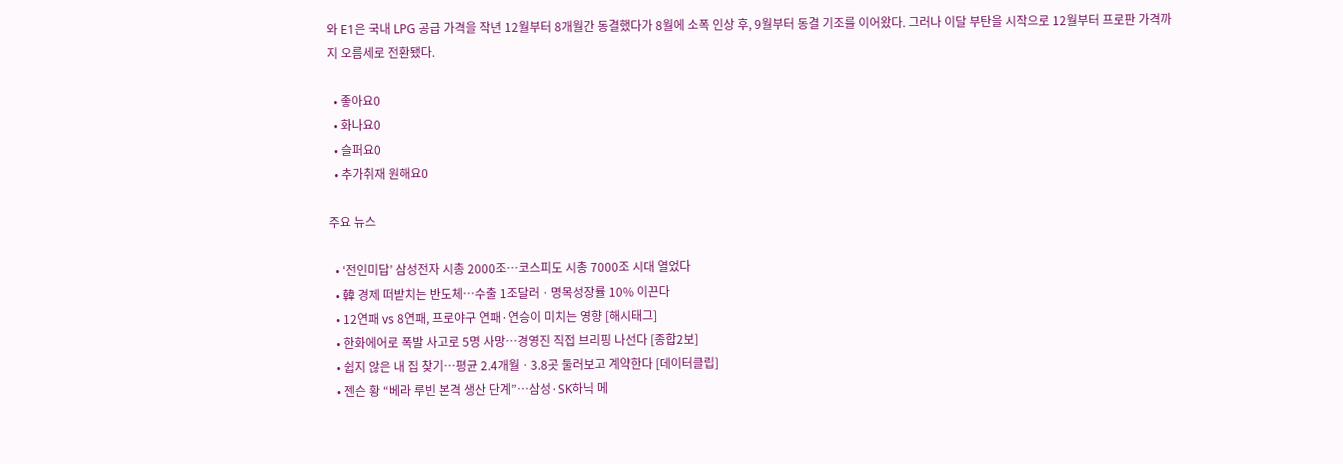와 E1은 국내 LPG 공급 가격을 작년 12월부터 8개월간 동결했다가 8월에 소폭 인상 후, 9월부터 동결 기조를 이어왔다. 그러나 이달 부탄을 시작으로 12월부터 프로판 가격까지 오름세로 전환됐다.

  • 좋아요0
  • 화나요0
  • 슬퍼요0
  • 추가취재 원해요0

주요 뉴스

  • ‘전인미답’ 삼성전자 시총 2000조…코스피도 시총 7000조 시대 열었다
  • 韓 경제 떠받치는 반도체⋯수출 1조달러ㆍ명목성장률 10% 이끈다
  • 12연패 vs 8연패, 프로야구 연패·연승이 미치는 영향 [해시태그]
  • 한화에어로 폭발 사고로 5명 사망…경영진 직접 브리핑 나선다 [종합2보]
  • 쉽지 않은 내 집 찾기…평균 2.4개월ㆍ3.8곳 둘러보고 계약한다 [데이터클립]
  • 젠슨 황 “베라 루빈 본격 생산 단계”…삼성·SK하닉 메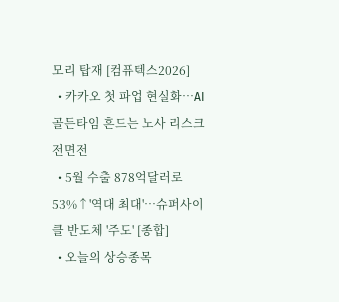모리 탑재 [컴퓨텍스2026]
  • 카카오 첫 파업 현실화⋯AI 골든타임 흔드는 노사 리스크 전면전
  • 5월 수출 878억달러로 53%↑'역대 최대'⋯슈퍼사이클 반도체 '주도' [종합]
  • 오늘의 상승종목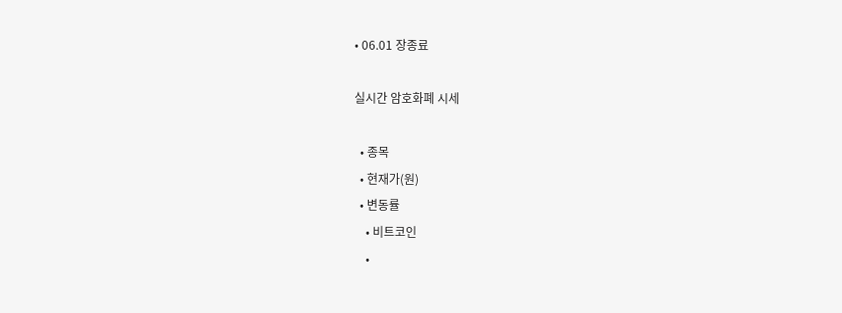• 06.01 장종료

실시간 암호화폐 시세

  • 종목
  • 현재가(원)
  • 변동률
    • 비트코인
    •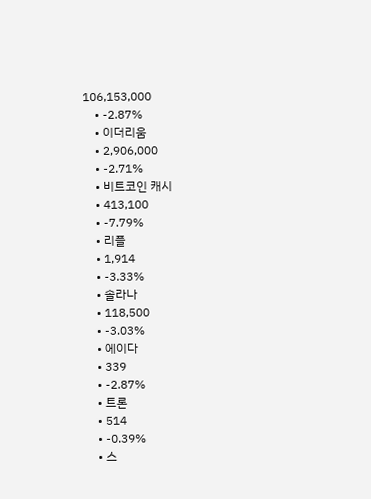106,153,000
    • -2.87%
    • 이더리움
    • 2,906,000
    • -2.71%
    • 비트코인 캐시
    • 413,100
    • -7.79%
    • 리플
    • 1,914
    • -3.33%
    • 솔라나
    • 118,500
    • -3.03%
    • 에이다
    • 339
    • -2.87%
    • 트론
    • 514
    • -0.39%
    • 스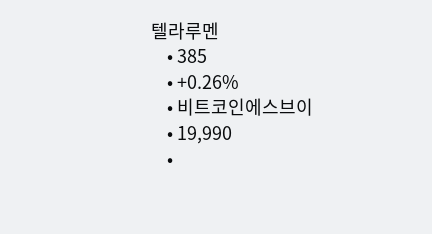텔라루멘
    • 385
    • +0.26%
    • 비트코인에스브이
    • 19,990
    •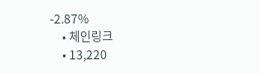-2.87%
    • 체인링크
    • 13,220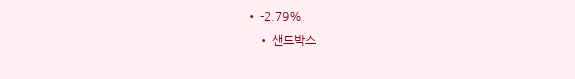• -2.79%
    • 샌드박스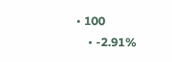• 100
    • -2.91%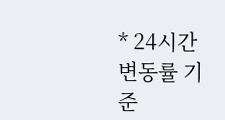* 24시간 변동률 기준